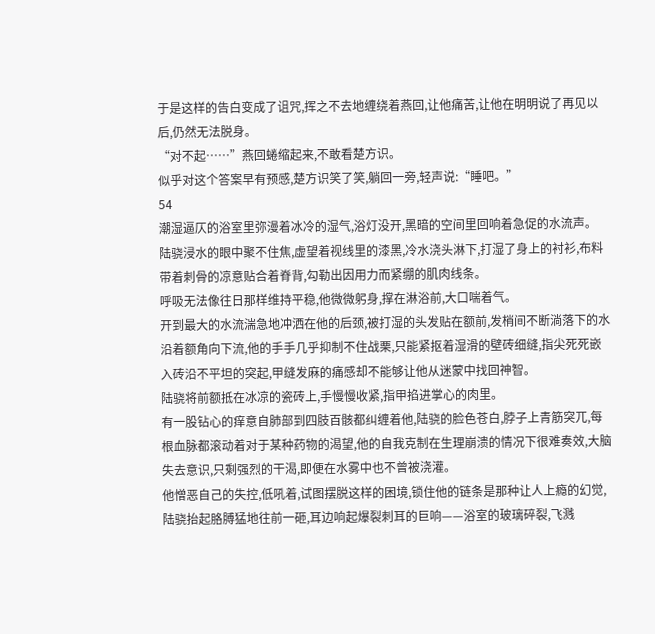于是这样的告白变成了诅咒,挥之不去地缠绕着燕回,让他痛苦,让他在明明说了再见以后,仍然无法脱身。
“对不起……”燕回蜷缩起来,不敢看楚方识。
似乎对这个答案早有预感,楚方识笑了笑,躺回一旁,轻声说:“睡吧。”
54
潮湿逼仄的浴室里弥漫着冰冷的湿气,浴灯没开,黑暗的空间里回响着急促的水流声。
陆骁浸水的眼中聚不住焦,虚望着视线里的漆黑,冷水浇头淋下,打湿了身上的衬衫,布料带着刺骨的凉意贴合着脊背,勾勒出因用力而紧绷的肌肉线条。
呼吸无法像往日那样维持平稳,他微微躬身,撑在淋浴前,大口喘着气。
开到最大的水流湍急地冲洒在他的后颈,被打湿的头发贴在额前,发梢间不断淌落下的水沿着额角向下流,他的手手几乎抑制不住战栗,只能紧抠着湿滑的壁砖细缝,指尖死死嵌入砖沿不平坦的突起,甲缝发麻的痛感却不能够让他从迷蒙中找回神智。
陆骁将前额抵在冰凉的瓷砖上,手慢慢收紧,指甲掐进掌心的肉里。
有一股钻心的痒意自肺部到四肢百骸都纠缠着他,陆骁的脸色苍白,脖子上青筋突兀,每根血脉都滚动着对于某种药物的渴望,他的自我克制在生理崩溃的情况下很难奏效,大脑失去意识,只剩强烈的干渴,即便在水雾中也不曾被浇灌。
他憎恶自己的失控,低吼着,试图摆脱这样的困境,锁住他的链条是那种让人上瘾的幻觉,陆骁抬起胳膊猛地往前一砸,耳边响起爆裂刺耳的巨响——浴室的玻璃碎裂,飞溅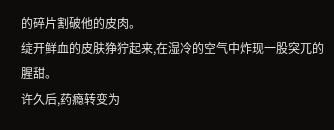的碎片割破他的皮肉。
绽开鲜血的皮肤狰狞起来,在湿冷的空气中炸现一股突兀的腥甜。
许久后,药瘾转变为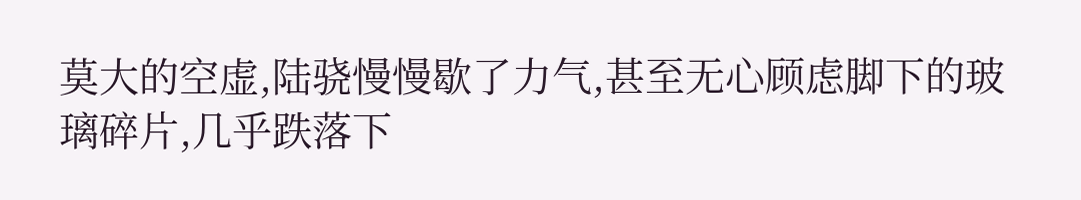莫大的空虚,陆骁慢慢歇了力气,甚至无心顾虑脚下的玻璃碎片,几乎跌落下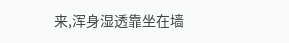来,浑身湿透靠坐在墙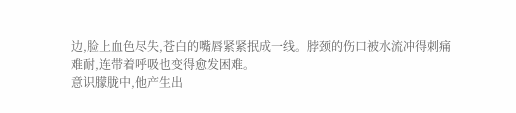边,脸上血色尽失,苍白的嘴唇紧紧抿成一线。脖颈的伤口被水流冲得刺痛难耐,连带着呼吸也变得愈发困难。
意识朦胧中,他产生出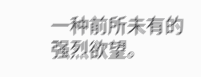一种前所未有的强烈欲望。